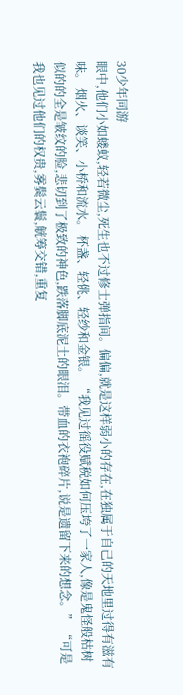30少年同游
眼中,他们小如蝼蚁,轻若微尘,死生也不过修士弹指间。偏偏,就是这样弱小的存在,在独属于自己的天地里过得有滋有味。 烟火、谈笑、小桥和流水。 杯盏、轻佻、轻纱和金银。 “我见过徭役赋税如何压垮了一家人,像是鬼怪般枯树似的的全是皱纹的脸,悲切到了极致的神色,跌落脚底泥土的眼泪。带血的衣袍碎片,说是遗留下来的想念。” “可是我也见过他们的权贵,雾鬓云鬟,觥筹交错,重复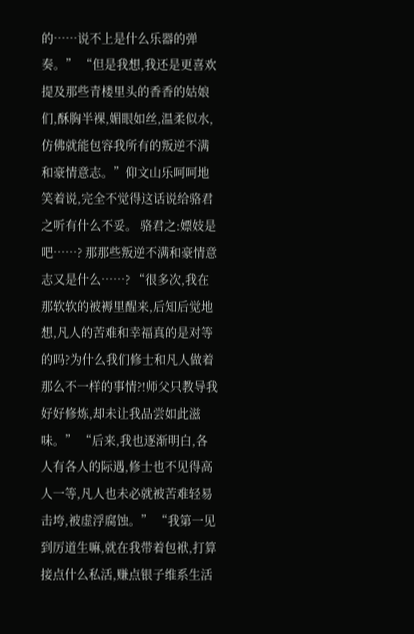的……说不上是什么乐器的弹奏。” “但是我想,我还是更喜欢提及那些青楼里头的香香的姑娘们,酥胸半裸,媚眼如丝,温柔似水,仿佛就能包容我所有的叛逆不满和豪情意志。”仰文山乐呵呵地笑着说,完全不觉得这话说给骆君之听有什么不妥。 骆君之:嫖妓是吧……? 那那些叛逆不满和豪情意志又是什么……? “很多次,我在那软软的被褥里醒来,后知后觉地想,凡人的苦难和幸福真的是对等的吗?为什么我们修士和凡人做着那么不一样的事情?!师父只教导我好好修炼,却未让我品尝如此滋味。” “后来,我也逐渐明白,各人有各人的际遇,修士也不见得高人一等,凡人也未必就被苦难轻易击垮,被虚浮腐蚀。” “我第一见到厉道生嘛,就在我带着包袱,打算接点什么私活,赚点银子维系生活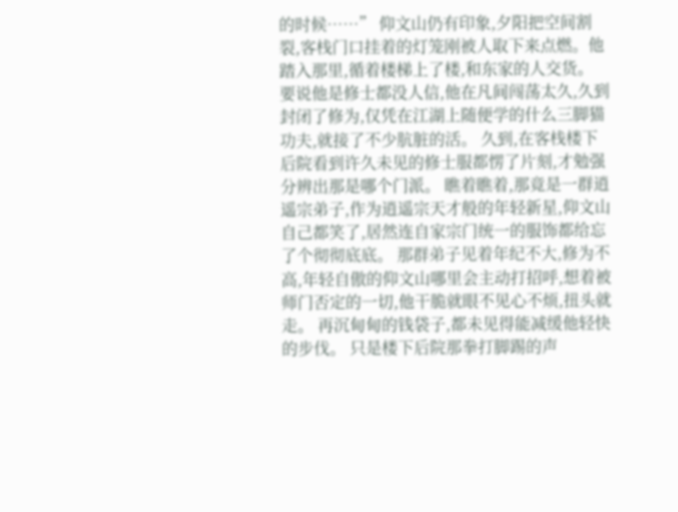的时候……” 仰文山仍有印象,夕阳把空间割裂,客栈门口挂着的灯笼刚被人取下来点燃。他踏入那里,循着楼梯上了楼,和东家的人交货。 要说他是修士都没人信,他在凡间闯荡太久,久到封闭了修为,仅凭在江湖上随便学的什么三脚猫功夫,就接了不少肮脏的活。 久到,在客栈楼下后院看到许久未见的修士服都愣了片刻,才勉强分辨出那是哪个门派。 瞧着瞧着,那竟是一群逍遥宗弟子,作为逍遥宗天才般的年轻新星,仰文山自己都笑了,居然连自家宗门统一的服饰都给忘了个彻彻底底。 那群弟子见着年纪不大,修为不高,年轻自傲的仰文山哪里会主动打招呼,想着被师门否定的一切,他干脆就眼不见心不烦,扭头就走。 再沉甸甸的钱袋子,都未见得能减缓他轻快的步伐。 只是楼下后院那拳打脚踢的声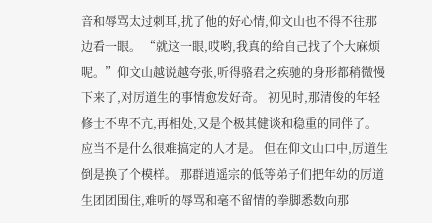音和辱骂太过刺耳,扰了他的好心情,仰文山也不得不往那边看一眼。 “就这一眼,哎哟,我真的给自己找了个大麻烦呢。”仰文山越说越夸张,听得骆君之疾驰的身形都稍微慢下来了,对厉道生的事情愈发好奇。 初见时,那清俊的年轻修士不卑不亢,再相处,又是个极其健谈和稳重的同伴了。 应当不是什么很难搞定的人才是。 但在仰文山口中,厉道生倒是换了个模样。 那群逍遥宗的低等弟子们把年幼的厉道生团团围住,难听的辱骂和毫不留情的拳脚悉数向那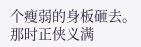个瘦弱的身板砸去。 那时正侠义满